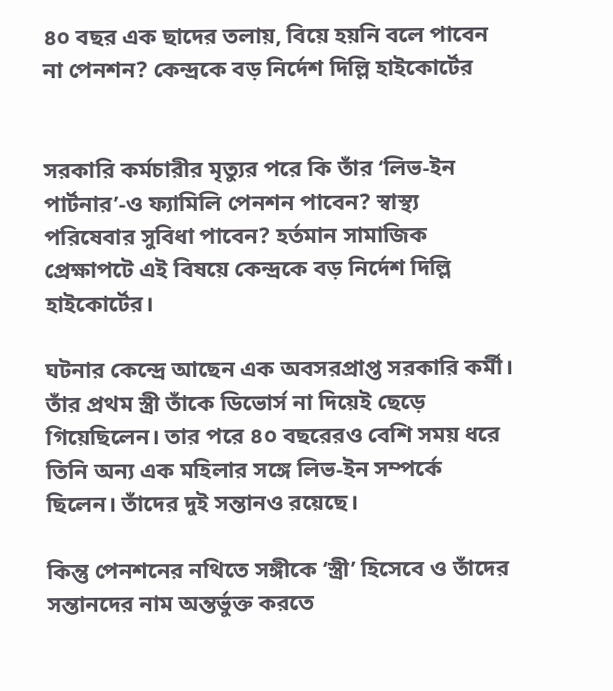৪০ বছর এক ছাদের তলায়, বিয়ে হয়নি বলে পাবেন না পেনশন? কেন্দ্রকে বড় নির্দেশ দিল্লি হাইকোর্টের


সরকারি কর্মচারীর মৃত্যুর পরে কি তাঁর ‘লিভ-ইন পার্টনার’-ও ফ্যামিলি পেনশন পাবেন? স্বাস্থ্য পরিষেবার সুবিধা পাবেন? হর্তমান সামাজিক প্রেক্ষাপটে এই বিষয়ে কেন্দ্রকে বড় নির্দেশ দিল্লি হাইকোর্টের।

ঘটনার কেন্দ্রে আছেন এক অবসরপ্রাপ্ত সরকারি কর্মী। তাঁর প্রথম স্ত্রী তাঁকে ডিভোর্স না দিয়েই ছেড়ে গিয়েছিলেন। তার পরে ৪০ বছরেরও বেশি সময় ধরে তিনি অন্য এক মহিলার সঙ্গে লিভ-ইন সম্পর্কে ছিলেন। তাঁদের দুই সন্তানও রয়েছে।

কিন্তু পেনশনের নথিতে সঙ্গীকে ‘স্ত্রী’ হিসেবে ও তাঁদের সন্তানদের নাম অন্তর্ভুক্ত করতে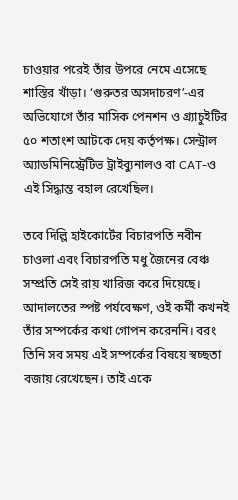চাওয়ার পরেই তাঁর উপরে নেমে এসেছে শাস্তির খাঁড়া। ‘গুরুতর অসদাচরণ’-এর অভিযোগে তাঁর মাসিক পেনশন ও গ্র্যাচুইটির ৫০ শতাংশ আটকে দেয় কর্তৃপক্ষ। সেন্ট্রাল অ্যাডমিনিস্ট্রেটিভ ট্রাইব্যুনালও বা CAT-ও এই সিদ্ধান্ত বহাল রেখেছিল।

তবে দিল্লি হাইকোর্টের বিচারপতি নবীন চাওলা এবং বিচারপতি মধু জৈনের বেঞ্চ সম্প্রতি সেই রায় খারিজ করে দিয়েছে। আদালতের স্পষ্ট পর্যবেক্ষণ, ওই কর্মী কখনই তাঁর সম্পর্কের কথা গোপন করেননি। বরং তিনি সব সময় এই সম্পর্কের বিষয়ে স্বচ্ছতা বজায় রেখেছেন। তাই একে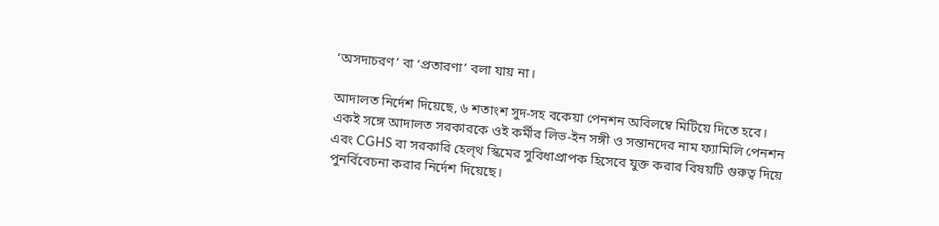‘অসদাচরণ’ বা ‘প্রতারণা’ বলা যায় না।

আদালত নির্দেশ দিয়েছে, ৬ শতাংশ সুদ-সহ বকেয়া পেনশন অবিলম্বে মিটিয়ে দিতে হবে। একই সঙ্গে আদালত সরকারকে ওই কর্মীর লিভ-ইন সঙ্গী ও সন্তানদের নাম ফ্যামিলি পেনশন এবং CGHS বা সরকারি হেল্থ স্কিমের সুবিধাপ্রাপক হিসেবে যুক্ত করার বিষয়টি গুরুত্ব দিয়ে পুনর্বিবেচনা করার নির্দেশ দিয়েছে।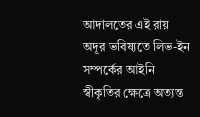আদালতের এই রায় অদূর ভবিষ্যতে লিভ-ইন সম্পর্কের আইনি স্বীকৃতির ক্ষেত্রে অত্যন্ত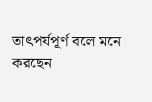তাৎপর্যপূর্ণ বলে মনে করছেন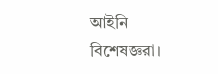আইনি বিশেষজ্ঞরা।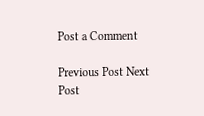Post a Comment

Previous Post Next Post